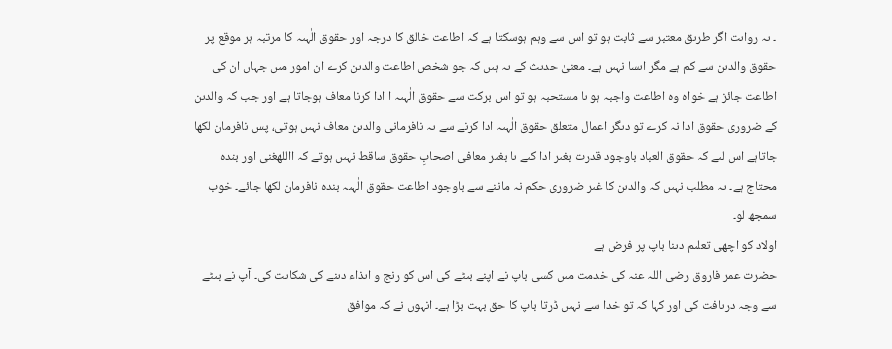۔ ىہ رواىت اگر طرىق معتبر سے ثابت ہو تو اس سے وہم ہوسکتا ہے کہ اطاعت خالق کا درجہ اور حقوق الٰہىہ کا مرتبہ ہر موقع پر حقوق والدىن سے کم ہے مگر اىسا نہىں ہے۔ معنىٰ حدىث کے ىہ ہىں کہ جو شخص اطاعت والدىن کرے ان امور مىں جہاں ان کى اطاعت جائز ہے خواہ وہ اطاعت واجبہ ہو ىا مستحبہ ہو تو اس برکت سے حقوق الٰہىہ ا ادا کرنا معاف ہوجاتا ہے اور جب کہ والدىن کے ضرورى حقوق ادا نہ کرے تو دىگر اعمال متعلق حقوق الٰہىہ ادا کرنے سے ىہ نافرمانى والدىن معاف نہىں ہوتى، پس نافرمان لکھا جاتاہے اس لىے کہ حقوق العباد باوجود قدرت بغىر ادا کىے ىا بغىر معافى اصحابِ حقوق ساقط نہىں ہوتے کہ االلهغنى اور بندہ محتاج ہے۔ ىہ مطلب نہىں کہ والدىن کا غىر ضرورى حکم نہ ماننے سے باوجود اطاعت حقوق الٰہىہ بندہ نافرمان لکھا جائے۔ خوب سمجھ لو۔
اولاد کو اچھى تعلىم دىنا باپ پر فرض ہے
حضرت عمر فاروق رضى اللہ عنہ کى خدمت مىں کسى باپ نے اپنے بىٹے کى اس کو رنج و اىذاء دىنے کى شکاىت کى۔ آپ نے بىٹے سے وجہ درىافت کى اور کہا کہ تو خدا سے نہىں ڈرتا باپ کا حق بہت بڑا ہے۔ انہوں نے کہ موافق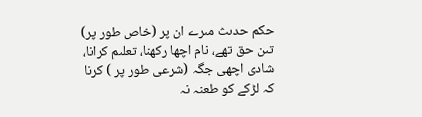حکم حدىث مىرے ان پر (خاص طور پر) تىن حق تھے، نام اچھا رکھنا، تعلىم کرانا، شادى اچھى جگہ (شرعى طور پر ) کرنا کہ لڑکے کو طعنہ نہ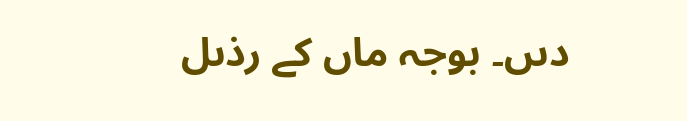دىں۔ بوجہ ماں کے رذىل